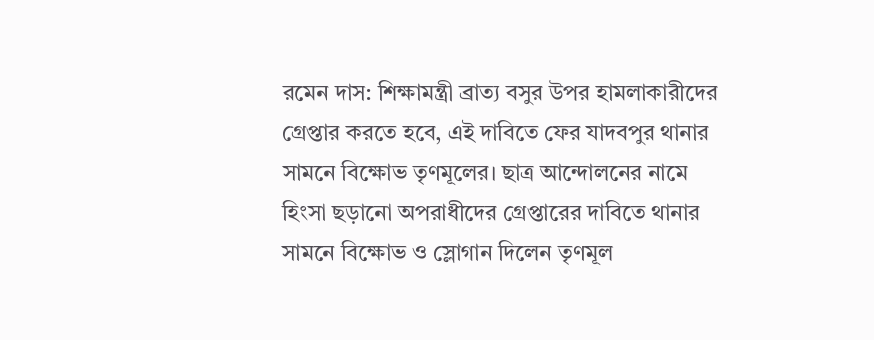রমেন দাস: শিক্ষামন্ত্রী ব্রাত্য বসুর উপর হামলাকারীদের গ্রেপ্তার করতে হবে, এই দাবিতে ফের যাদবপুর থানার সামনে বিক্ষোভ তৃণমূলের। ছাত্র আন্দোলনের নামে হিংসা ছড়ানো অপরাধীদের গ্রেপ্তারের দাবিতে থানার সামনে বিক্ষোভ ও স্লোগান দিলেন তৃণমূল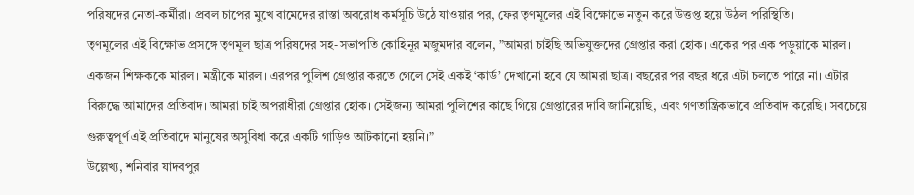পরিষদের নেতা-কর্মীরা। প্রবল চাপের মুখে বামেদের রাস্তা অবরোধ কর্মসূচি উঠে যাওয়ার পর, ফের তৃণমূলের এই বিক্ষোভে নতুন করে উত্তপ্ত হয়ে উঠল পরিস্থিতি।
তৃণমূলের এই বিক্ষোভ প্রসঙ্গে তৃণমূল ছাত্র পরিষদের সহ-সভাপতি কোহিনূর মজুমদার বলেন, ”আমরা চাইছি অভিযুক্তদের গ্রেপ্তার করা হোক। একের পর এক পড়ুয়াকে মারল। একজন শিক্ষককে মারল। মন্ত্রীকে মারল। এরপর পুলিশ গ্রেপ্তার করতে গেলে সেই একই ‘কার্ড’ দেখানো হবে যে আমরা ছাত্র। বছরের পর বছর ধরে এটা চলতে পারে না। এটার বিরুদ্ধে আমাদের প্রতিবাদ। আমরা চাই অপরাধীরা গ্রেপ্তার হোক। সেইজন্য আমরা পুলিশের কাছে গিয়ে গ্রেপ্তারের দাবি জানিয়েছি, এবং গণতান্ত্রিকভাবে প্রতিবাদ করেছি। সবচেয়ে গুরুত্বপূর্ণ এই প্রতিবাদে মানুষের অসুবিধা করে একটি গাড়িও আটকানো হয়নি।”
উল্লেখ্য, শনিবার যাদবপুর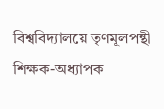বিশ্ববিদ্যালয়ে তৃণমূলপন্থী শিক্ষক-অধ্যাপক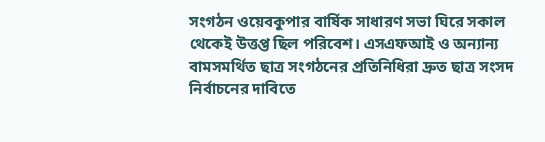সংগঠন ওয়েবকুপার বার্ষিক সাধারণ সভা ঘিরে সকাল থেকেই উত্তপ্ত ছিল পরিবেশ। এসএফআই ও অন্যান্য বামসমর্থিত ছাত্র সংগঠনের প্রতিনিধিরা দ্রুত ছাত্র সংসদ নির্বাচনের দাবিতে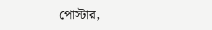পোস্টার,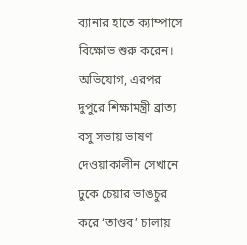ব্যানার হাতে ক্যাম্পাসে বিক্ষোভ শুরু করেন। অভিযোগ, এরপর দুপুরে শিক্ষামন্ত্রী ব্রাত্য বসু সভায় ভাষণ দেওয়াকালীন সেখানে ঢুকে চেয়ার ভাঙচুর করে ‘তাণ্ডব’ চালায়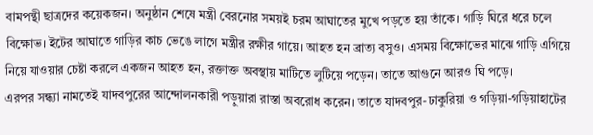বামপন্থী ছাত্রদের কয়েকজন। অনুষ্ঠান শেষে মন্ত্রী বেরনোর সময়ই চরম আঘাতের মুখে পড়তে হয় তাঁকে। গাড়ি ঘিরে ধরে চলে বিক্ষোভ। ইটের আঘাতে গাড়ির কাচ ভেঙে লাগে মন্ত্রীর রক্ষীর গায়ে। আহত হন ব্রাত্য বসুও। এসময় বিক্ষোভের মাঝে গাড়ি এগিয়ে নিয়ে যাওয়ার চেষ্টা করলে একজন আহত হন, রক্তাক্ত অবস্থায় মাটিতে লুটিয়ে পড়েন। তাতে আগুনে আরও ঘি পড়ে।
এরপর সন্ধ্যা নামতেই যাদবপুরের আন্দোলনকারী পড়ুয়ারা রাস্তা অবরোধ করেন। তাতে যাদবপুর-ঢাকুরিয়া ও গড়িয়া-গড়িয়াহাটের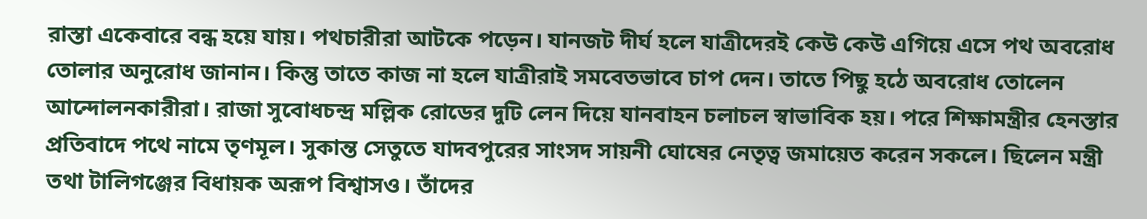রাস্তা একেবারে বন্ধ হয়ে যায়। পথচারীরা আটকে পড়েন। যানজট দীর্ঘ হলে যাত্রীদেরই কেউ কেউ এগিয়ে এসে পথ অবরোধ তোলার অনুরোধ জানান। কিন্তু তাতে কাজ না হলে যাত্রীরাই সমবেতভাবে চাপ দেন। তাতে পিছু হঠে অবরোধ তোলেন আন্দোলনকারীরা। রাজা সুবোধচন্দ্র মল্লিক রোডের দুটি লেন দিয়ে যানবাহন চলাচল স্বাভাবিক হয়। পরে শিক্ষামন্ত্রীর হেনস্তার প্রতিবাদে পথে নামে তৃণমূল। সুকান্ত সেতুতে যাদবপুরের সাংসদ সায়নী ঘোষের নেতৃত্ব জমায়েত করেন সকলে। ছিলেন মন্ত্রী তথা টালিগঞ্জের বিধায়ক অরূপ বিশ্বাসও। তাঁদের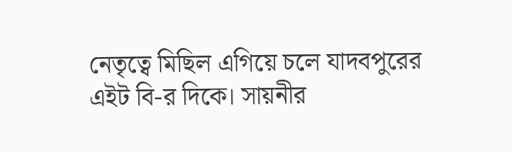নেতৃত্বে মিছিল এগিয়ে চলে যাদবপুরের এইট বি-র দিকে। সায়নীর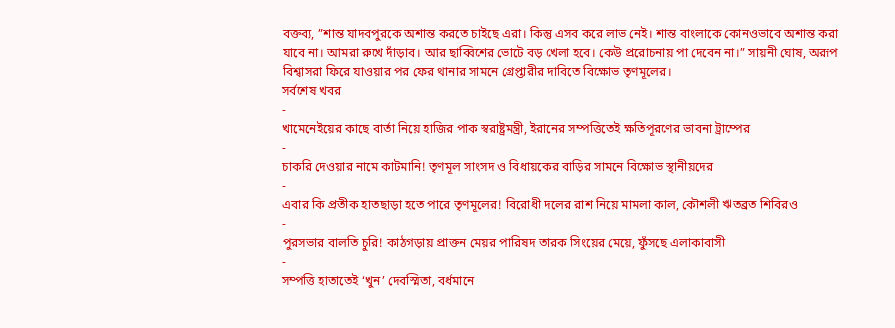বক্তব্য, ”শান্ত যাদবপুরকে অশান্ত করতে চাইছে এরা। কিন্তু এসব করে লাভ নেই। শান্ত বাংলাকে কোনওভাবে অশান্ত করা যাবে না। আমরা রুখে দাঁড়াব। আর ছাব্বিশের ভোটে বড় খেলা হবে। কেউ প্ররোচনায় পা দেবেন না।” সায়নী ঘোষ, অরূপ বিশ্বাসরা ফিরে যাওয়ার পর ফের থানার সামনে গ্রেপ্তারীর দাবিতে বিক্ষোভ তৃণমূলের।
সর্বশেষ খবর
-
খামেনেইয়ের কাছে বার্তা নিয়ে হাজির পাক স্বরাষ্ট্রমন্ত্রী, ইরানের সম্পত্তিতেই ক্ষতিপূরণের ভাবনা ট্রাম্পের
-
চাকরি দেওয়ার নামে কাটমানি! তৃণমূল সাংসদ ও বিধায়কের বাড়ির সামনে বিক্ষোভ স্থানীয়দের
-
এবার কি প্রতীক হাতছাড়া হতে পারে তৃণমূলের! বিরোধী দলের রাশ নিয়ে মামলা কাল, কৌশলী ঋতব্রত শিবিরও
-
পুরসভার বালতি চুরি! কাঠগড়ায় প্রাক্তন মেয়র পারিষদ তারক সিংয়ের মেয়ে, ফুঁসছে এলাকাবাসী
-
সম্পত্তি হাতাতেই ‘খুন’ দেবস্মিতা, বর্ধমানে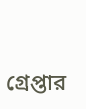গ্রেপ্তার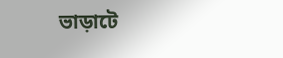ভাড়াটে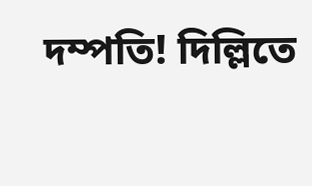দম্পতি! দিল্লিতে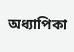অধ্যাপিকা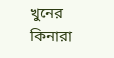খুনের কিনারা